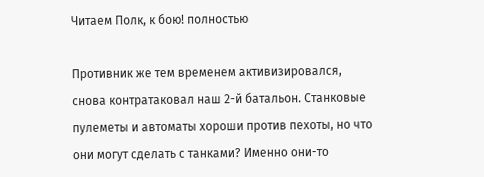Читаем Полк, к бою! полностью

Противник же тем временем активизировался, снова контратаковал наш 2-й батальон. Станковые пулеметы и автоматы хороши против пехоты, но что они могут сделать с танками? Именно они-то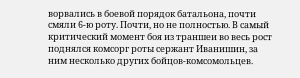ворвались в боевой порядок батальона, почти смяли 6-ю роту. Почти, но не полностью. В самый критический момент боя из траншеи во весь рост поднялся комсорг роты сержант Иванишин, за ним несколько других бойцов-комсомольцев.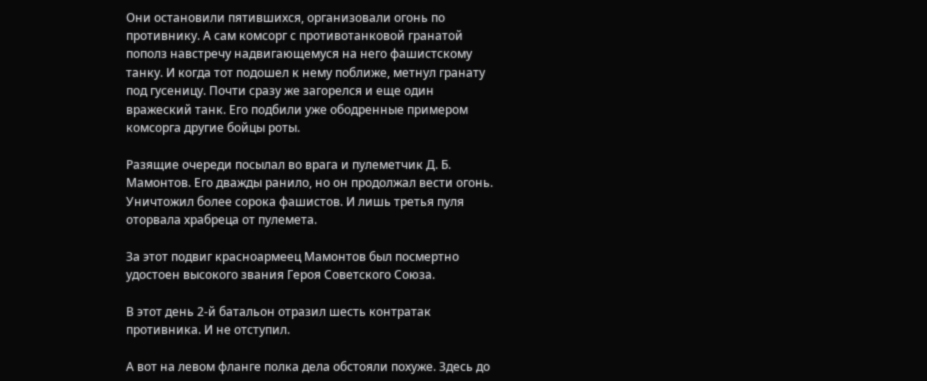Они остановили пятившихся, организовали огонь по противнику. А сам комсорг с противотанковой гранатой пополз навстречу надвигающемуся на него фашистскому танку. И когда тот подошел к нему поближе, метнул гранату под гусеницу. Почти сразу же загорелся и еще один вражеский танк. Его подбили уже ободренные примером комсорга другие бойцы роты.

Разящие очереди посылал во врага и пулеметчик Д. Б. Мамонтов. Его дважды ранило, но он продолжал вести огонь. Уничтожил более сорока фашистов. И лишь третья пуля оторвала храбреца от пулемета.

За этот подвиг красноармеец Мамонтов был посмертно удостоен высокого звания Героя Советского Союза.

В этот день 2-й батальон отразил шесть контратак противника. И не отступил.

А вот на левом фланге полка дела обстояли похуже. Здесь до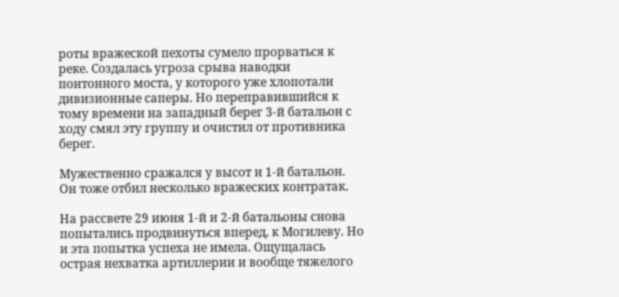роты вражеской пехоты сумело прорваться к реке. Создалась угроза срыва наводки понтонного моста, у которого уже хлопотали дивизионные саперы. Но переправившийся к тому времени на западный берег 3-й батальон с ходу смял эту группу и очистил от противника берег.

Мужественно сражался у высот и 1-й батальон. Он тоже отбил несколько вражеских контратак.

На рассвете 29 июня 1-й и 2-й батальоны снова попытались продвинуться вперед, к Могилеву. Но и эта попытка успеха не имела. Ощущалась острая нехватка артиллерии и вообще тяжелого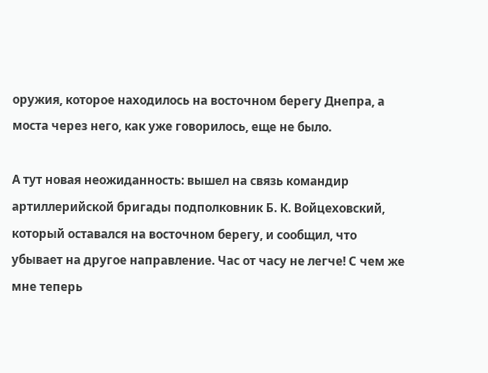оружия, которое находилось на восточном берегу Днепра, а моста через него, как уже говорилось, еще не было.

А тут новая неожиданность: вышел на связь командир артиллерийской бригады подполковник Б. К. Войцеховский, который оставался на восточном берегу, и сообщил, что убывает на другое направление. Час от часу не легче! С чем же мне теперь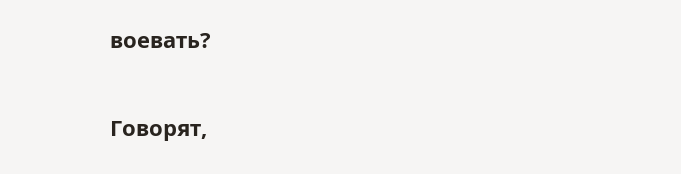воевать?

Говорят,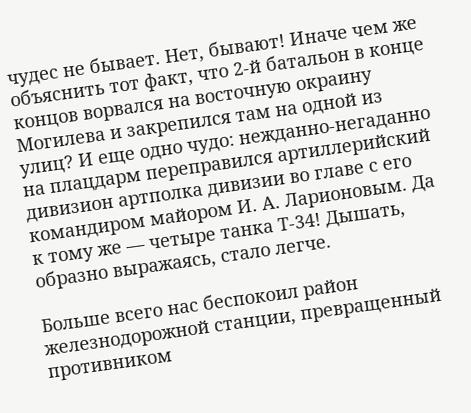чудес не бывает. Нет, бывают! Иначе чем же объяснить тот факт, что 2-й батальон в конце концов ворвался на восточную окраину Могилева и закрепился там на одной из улиц? И еще одно чудо: нежданно-негаданно на плацдарм переправился артиллерийский дивизион артполка дивизии во главе с его командиром майором И. А. Ларионовым. Да к тому же — четыре танка Т-34! Дышать, образно выражаясь, стало легче.

Больше всего нас беспокоил район железнодорожной станции, превращенный противником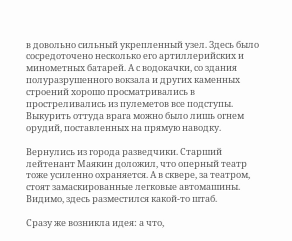в довольно сильный укрепленный узел. Здесь было сосредоточено несколько его артиллерийских и минометных батарей. А с водокачки, со здания полуразрушенного вокзала и других каменных строений хорошо просматривались в простреливались из пулеметов все подступы. Выкурить оттуда врага можно было лишь огнем орудий, поставленных на прямую наводку.

Вернулись из города разведчики. Старший лейтенант Маякин доложил, что оперный театр тоже усиленно охраняется. А в сквере, за театром, стоят замаскированные легковые автомашины. Видимо, здесь разместился какой-то штаб.

Сразу же возникла идея: а что,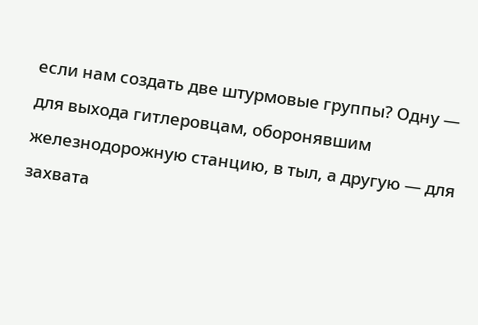если нам создать две штурмовые группы? Одну — для выхода гитлеровцам, оборонявшим железнодорожную станцию, в тыл, а другую — для захвата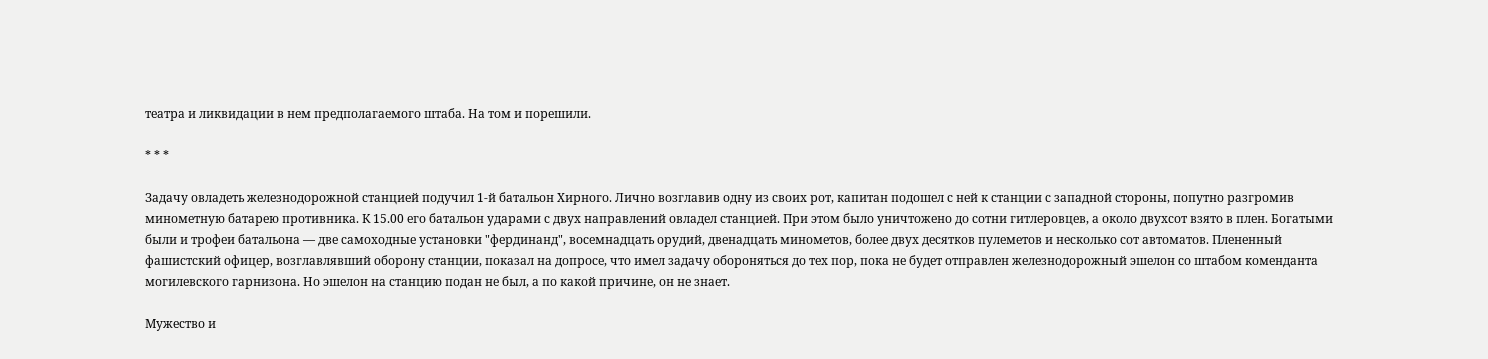театра и ликвидации в нем предполагаемого штаба. На том и порешили.

* * *

Задачу овладеть железнодорожной станцией подучил 1-й батальон Хирного. Лично возглавив одну из своих рот, капитан подошел с ней к станции с западной стороны, попутно разгромив минометную батарею противника. К 15.00 его батальон ударами с двух направлений овладел станцией. При этом было уничтожено до сотни гитлеровцев, а около двухсот взято в плен. Богатыми были и трофеи батальона — две самоходные установки "фердинанд", восемнадцать орудий, двенадцать минометов, более двух десятков пулеметов и несколько сот автоматов. Плененный фашистский офицер, возглавлявший оборону станции, показал на допросе, что имел задачу обороняться до тех пор, пока не будет отправлен железнодорожный эшелон со штабом коменданта могилевского гарнизона. Но эшелон на станцию подан не был, а по какой причине, он не знает.

Мужество и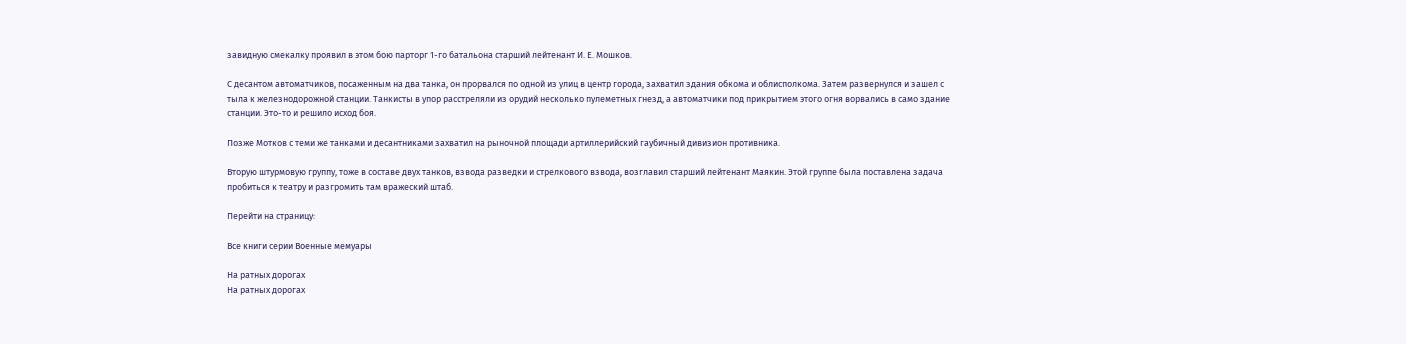завидную смекалку проявил в этом бою парторг 1-го батальона старший лейтенант И. Е. Мошков.

С десантом автоматчиков, посаженным на два танка, он прорвался по одной из улиц в центр города, захватил здания обкома и облисполкома. Затем развернулся и зашел с тыла к железнодорожной станции. Танкисты в упор расстреляли из орудий несколько пулеметных гнезд, а автоматчики под прикрытием этого огня ворвались в само здание станции. Это-то и решило исход боя.

Позже Мотков с теми же танками и десантниками захватил на рыночной площади артиллерийский гаубичный дивизион противника.

Вторую штурмовую группу, тоже в составе двух танков, взвода разведки и стрелкового взвода, возглавил старший лейтенант Маякин. Этой группе была поставлена задача пробиться к театру и разгромить там вражеский штаб.

Перейти на страницу:

Все книги серии Военные мемуары

На ратных дорогах
На ратных дорогах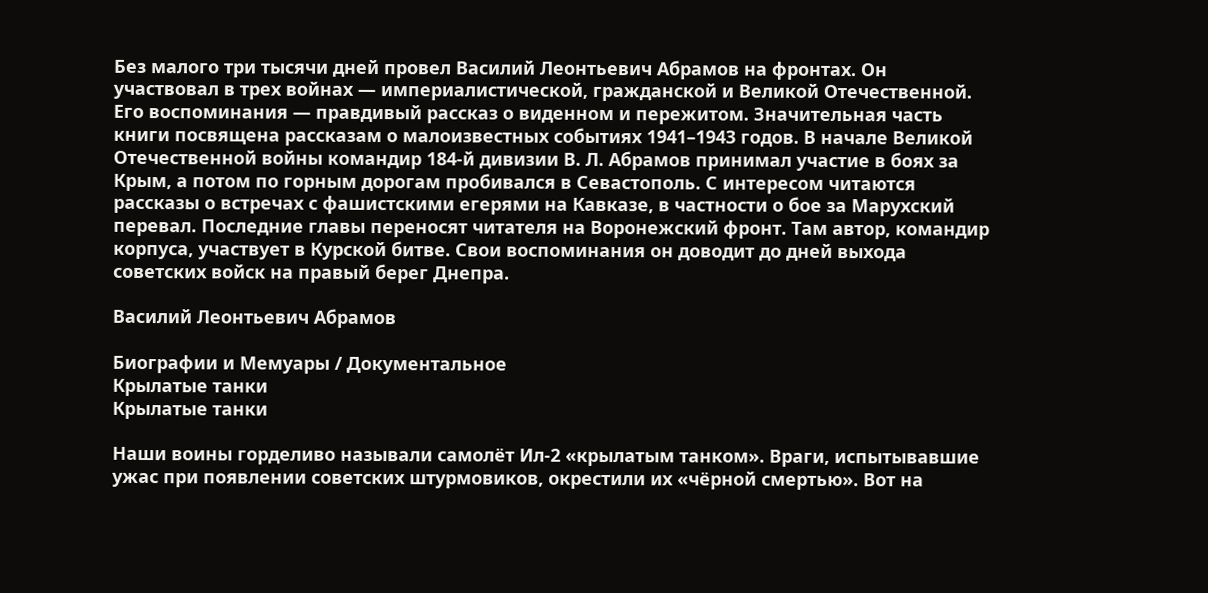Без малого три тысячи дней провел Василий Леонтьевич Абрамов на фронтах. Он участвовал в трех войнах — империалистической, гражданской и Великой Отечественной. Его воспоминания — правдивый рассказ о виденном и пережитом. Значительная часть книги посвящена рассказам о малоизвестных событиях 1941–1943 годов. В начале Великой Отечественной войны командир 184-й дивизии В. Л. Абрамов принимал участие в боях за Крым, а потом по горным дорогам пробивался в Севастополь. С интересом читаются рассказы о встречах с фашистскими егерями на Кавказе, в частности о бое за Марухский перевал. Последние главы переносят читателя на Воронежский фронт. Там автор, командир корпуса, участвует в Курской битве. Свои воспоминания он доводит до дней выхода советских войск на правый берег Днепра.

Василий Леонтьевич Абрамов

Биографии и Мемуары / Документальное
Крылатые танки
Крылатые танки

Наши воины горделиво называли самолёт Ил-2 «крылатым танком». Враги, испытывавшие ужас при появлении советских штурмовиков, окрестили их «чёрной смертью». Вот на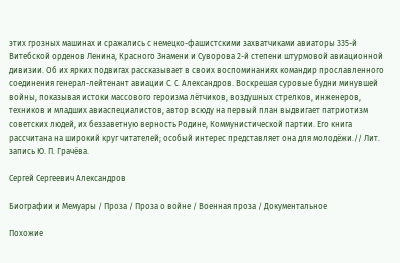этих грозных машинах и сражались с немецко-фашистскими захватчиками авиаторы 335-й Витебской орденов Ленина, Красного Знамени и Суворова 2-й степени штурмовой авиационной дивизии. Об их ярких подвигах рассказывает в своих воспоминаниях командир прославленного соединения генерал-лейтенант авиации С. С. Александров. Воскрешая суровые будни минувшей войны, показывая истоки массового героизма лётчиков, воздушных стрелков, инженеров, техников и младших авиаспециалистов, автор всюду на первый план выдвигает патриотизм советских людей, их беззаветную верность Родине, Коммунистической партии. Его книга рассчитана на широкий круг читателей; особый интерес представляет она для молодёжи.// Лит. запись Ю. П. Грачёва.

Сергей Сергеевич Александров

Биографии и Мемуары / Проза / Проза о войне / Военная проза / Документальное

Похожие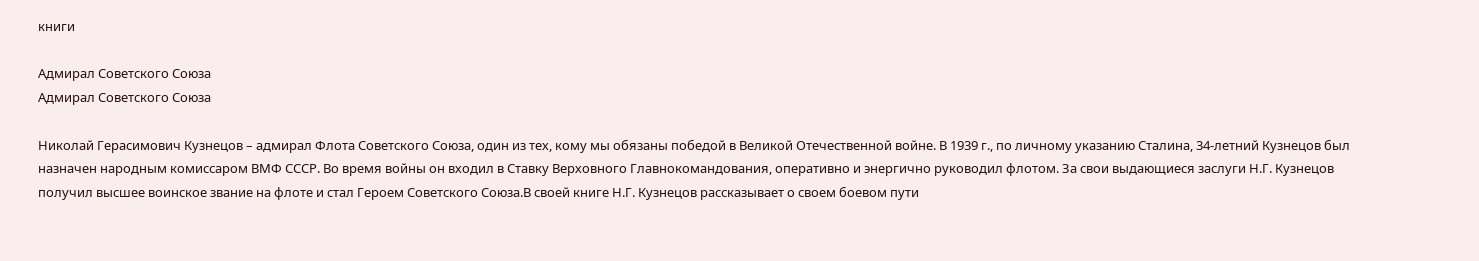книги

Адмирал Советского Союза
Адмирал Советского Союза

Николай Герасимович Кузнецов – адмирал Флота Советского Союза, один из тех, кому мы обязаны победой в Великой Отечественной войне. В 1939 г., по личному указанию Сталина, 34-летний Кузнецов был назначен народным комиссаром ВМФ СССР. Во время войны он входил в Ставку Верховного Главнокомандования, оперативно и энергично руководил флотом. За свои выдающиеся заслуги Н.Г. Кузнецов получил высшее воинское звание на флоте и стал Героем Советского Союза.В своей книге Н.Г. Кузнецов рассказывает о своем боевом пути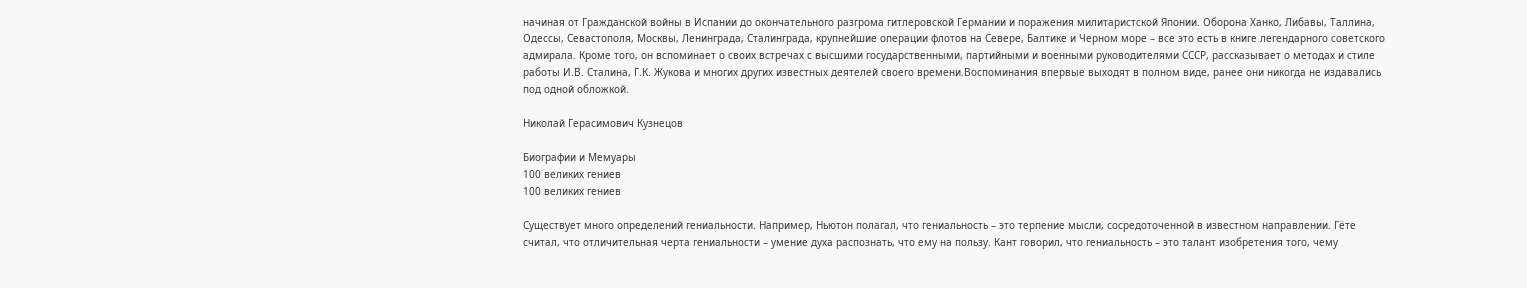начиная от Гражданской войны в Испании до окончательного разгрома гитлеровской Германии и поражения милитаристской Японии. Оборона Ханко, Либавы, Таллина, Одессы, Севастополя, Москвы, Ленинграда, Сталинграда, крупнейшие операции флотов на Севере, Балтике и Черном море – все это есть в книге легендарного советского адмирала. Кроме того, он вспоминает о своих встречах с высшими государственными, партийными и военными руководителями СССР, рассказывает о методах и стиле работы И.В. Сталина, Г.К. Жукова и многих других известных деятелей своего времени.Воспоминания впервые выходят в полном виде, ранее они никогда не издавались под одной обложкой.

Николай Герасимович Кузнецов

Биографии и Мемуары
100 великих гениев
100 великих гениев

Существует много определений гениальности. Например, Ньютон полагал, что гениальность – это терпение мысли, сосредоточенной в известном направлении. Гёте считал, что отличительная черта гениальности – умение духа распознать, что ему на пользу. Кант говорил, что гениальность – это талант изобретения того, чему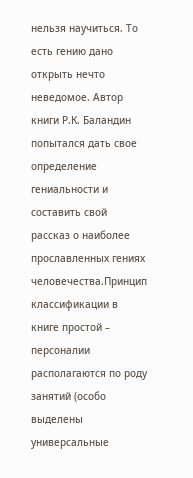нельзя научиться. То есть гению дано открыть нечто неведомое. Автор книги Р.К. Баландин попытался дать свое определение гениальности и составить свой рассказ о наиболее прославленных гениях человечества.Принцип классификации в книге простой – персоналии располагаются по роду занятий (особо выделены универсальные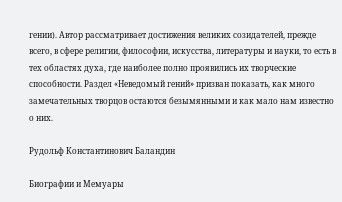гении). Автор рассматривает достижения великих созидателей, прежде всего, в сфере религии, философии, искусства, литературы и науки, то есть в тех областях духа, где наиболее полно проявились их творческие способности. Раздел «Неведомый гений» призван показать, как много замечательных творцов остаются безымянными и как мало нам известно о них.

Рудольф Константинович Баландин

Биографии и Мемуары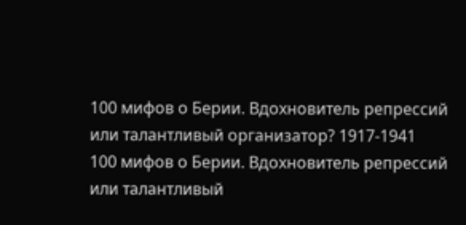100 мифов о Берии. Вдохновитель репрессий или талантливый организатор? 1917-1941
100 мифов о Берии. Вдохновитель репрессий или талантливый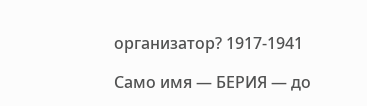организатор? 1917-1941

Само имя — БЕРИЯ — до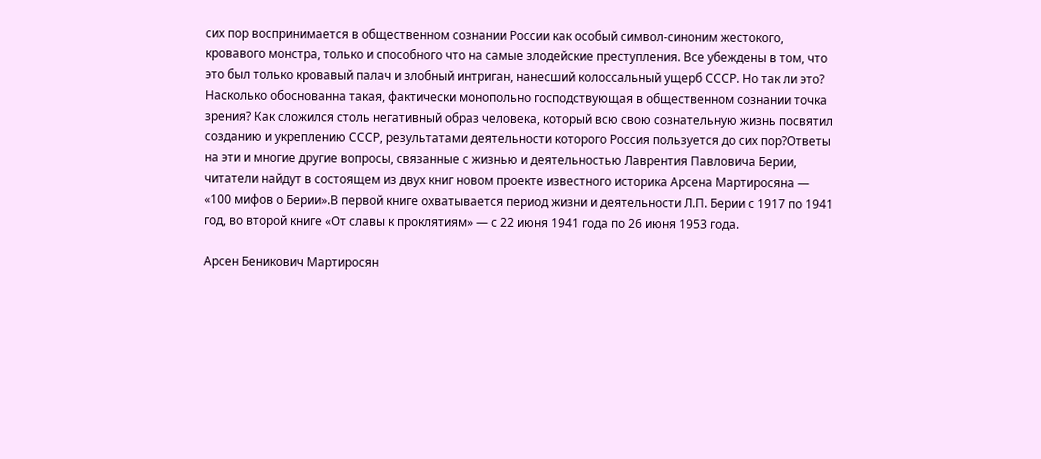сих пор воспринимается в общественном сознании России как особый символ-синоним жестокого, кровавого монстра, только и способного что на самые злодейские преступления. Все убеждены в том, что это был только кровавый палач и злобный интриган, нанесший колоссальный ущерб СССР. Но так ли это? Насколько обоснованна такая, фактически монопольно господствующая в общественном сознании точка зрения? Как сложился столь негативный образ человека, который всю свою сознательную жизнь посвятил созданию и укреплению СССР, результатами деятельности которого Россия пользуется до сих пор?Ответы на эти и многие другие вопросы, связанные с жизнью и деятельностью Лаврентия Павловича Берии, читатели найдут в состоящем из двух книг новом проекте известного историка Арсена Мартиросяна — «100 мифов о Берии».В первой книге охватывается период жизни и деятельности Л.П. Берии с 1917 по 1941 год, во второй книге «От славы к проклятиям» — с 22 июня 1941 года по 26 июня 1953 года.

Арсен Беникович Мартиросян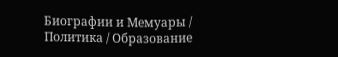Биографии и Мемуары / Политика / Образование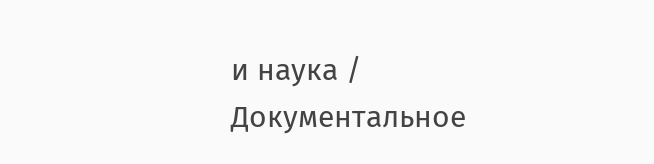и наука / Документальное